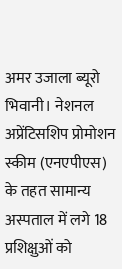अमर उजाला ब्यूरो
भिवानी। नेशनल अप्रेंटिसशिप प्रोमोशन स्कीम (एनएपीएस) के तहत सामान्य अस्पताल में लगे 18 प्रशिक्षुओं को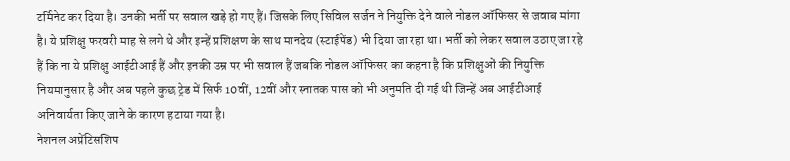टर्मिनेट कर दिया है। उनकी भर्ती पर सवाल खड़े हो गए हैं। जिसके लिए सिविल सर्जन ने नियुक्ति देने वाले नोडल ऑफिसर से जवाब मांगा है। ये प्रशिक्षु फरवरी माह से लगे थे और इन्हें प्रशिक्षण के साथ मानदेय (स्टाईपेंड) भी दिया जा रहा था। भर्ती को लेकर सवाल उठाए जा रहे हैं कि ना ये प्रशिक्षु आईटीआई हैं और इनकी उम्र पर भी सवाल हैं जबकि नोडल ऑफिसर का कहना है कि प्रशिक्षुओं की नियुक्ति नियमानुसार है और अब पहले कुछ ट्रेड में सिर्फ 10वीं, 12वीं और स्नातक पास को भी अनुमति दी गई थी जिन्हें अब आईटीआई अनिवार्यता किए जाने के कारण हटाया गया है।
नेशनल अप्रेंटिसशिप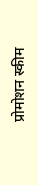प्रोमोशन स्कीम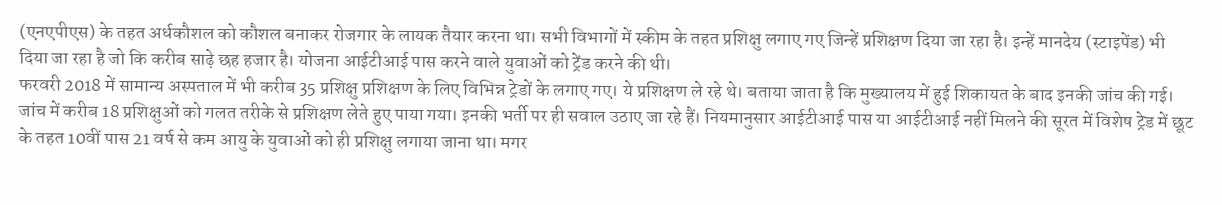(एनएपीएस) के तहत अर्धकौशल को कौशल बनाकर रोजगार के लायक तैयार करना था। सभी विभागों में स्कीम के तहत प्रशिक्षु लगाए गए जिन्हें प्रशिक्षण दिया जा रहा है। इन्हें मानदेय (स्टाइपेंड) भी दिया जा रहा है जो कि करीब साढ़े छह हजार है। योजना आईटीआई पास करने वाले युवाओं को ट्रेंड करने की थी।
फरवरी 2018 में सामान्य अस्पताल में भी करीब 35 प्रशिक्षु प्रशिक्षण के लिए विभिन्न ट्रेडों के लगाए गए। ये प्रशिक्षण ले रहे थे। बताया जाता है कि मुख्यालय में हुई शिकायत के बाद इनकी जांच की गई। जांच में करीब 18 प्रशिक्षुओं को गलत तरीके से प्रशिक्षण लेते हुए पाया गया। इनकी भर्ती पर ही सवाल उठाए जा रहे हैं। नियमानुसार आईटीआई पास या आईटीआई नहीं मिलने की सूरत में विशेष ट्रेड में छूट के तहत 10वीं पास 21 वर्ष से कम आयु के युवाओं को ही प्रशिक्षु लगाया जाना था। मगर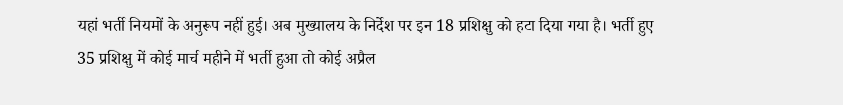यहां भर्ती नियमों के अनुरूप नहीं हुई। अब मुख्यालय के निर्देश पर इन 18 प्रशिक्षु को हटा दिया गया है। भर्ती हुए 35 प्रशिक्षु में कोई मार्च महीने में भर्ती हुआ तो कोई अप्रैल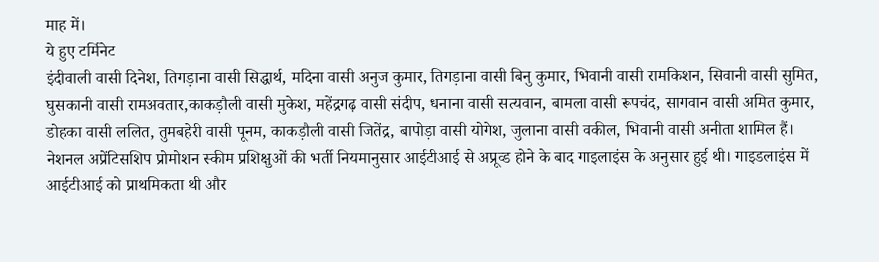माह में।
ये हुए टर्मिनेट
इंदीवाली वासी दिनेश, तिगड़ाना वासी सिद्धार्थ, मदिना वासी अनुज कुमार, तिगड़ाना वासी बिनु कुमार, भिवानी वासी रामकिशन, सिवानी वासी सुमित, घुसकानी वासी रामअवतार,काकड़ौली वासी मुकेश, महेंद्रगढ़ वासी संदीप, धनाना वासी सत्यवान, बामला वासी रूपचंद, सागवान वासी अमित कुमार, डोहका वासी ललित, तुमबहेरी वासी पूनम, काकड़ौली वासी जितेंद्र, बापोड़ा वासी योगेश, जुलाना वासी वकील, भिवानी वासी अनीता शामिल हैं।
नेशनल अप्रेंटिसशिप प्रोमोशन स्कीम प्रशिक्षुओं की भर्ती नियमानुसार आईटीआई से अप्रूव्ड होने के बाद गाइलाइंस के अनुसार हुई थी। गाइडलाइंस में आईटीआई को प्राथमिकता थी और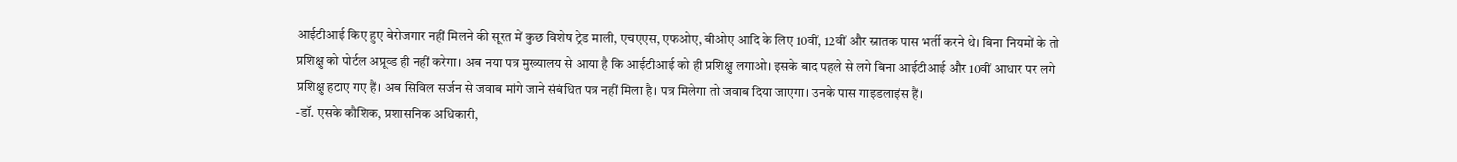आईटीआई किए हुए बेरोजगार नहीं मिलने की सूरत में कुछ विशेष ट्रेड माली, एचएएस, एफओए, बीओए आदि के लिए 10वीं, 12वीं और स्नातक पास भर्ती करने थे। बिना नियमों के तो प्रशिक्षु को पोर्टल अप्रूव्ड ही नहीं करेगा। अब नया पत्र मुख्यालय से आया है कि आईटीआई को ही प्रशिक्षु लगाओ। इसके बाद पहले से लगे बिना आईटीआई और 10वीं आधार पर लगे प्रशिक्षु हटाए गए हैं। अब सिविल सर्जन से जवाब मांगे जाने संबंधित पत्र नहीं मिला है। पत्र मिलेगा तो जवाब दिया जाएगा। उनके पास गाइडलाइंस हैं।
-डॉ. एसके कौशिक, प्रशासनिक अधिकारी,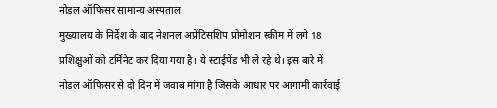नोडल ऑफिसर सामान्य अस्पताल
मुख्यालय के निर्देश के बाद नेशनल अप्रेंटिसशिप प्रोमोशन स्कीम में लगे 18 प्रशिक्षुओं को टर्मिनेट कर दिया गया है। ये स्टाईपेंड भी ले रहे थे। इस बारे में नोडल ऑफिसर से दो दिन में जवाब मांगा है जिसके आधार पर आगामी कार्रवाई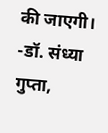की जाएगी।
-डॉ. संध्या गुप्ता,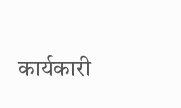कार्यकारी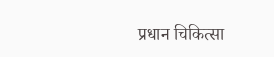प्रधान चिकित्सा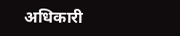अधिकारी